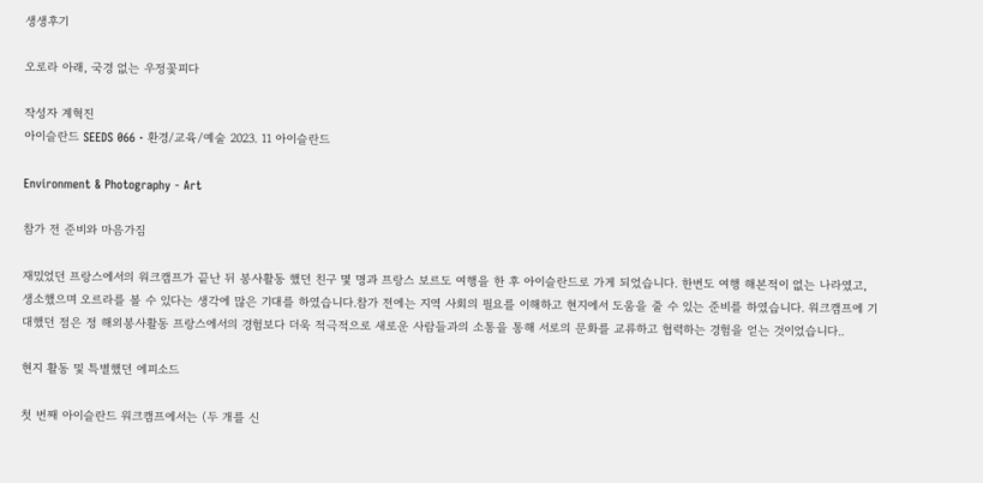생생후기

오로라 아래, 국경 없는 우정꽃피다

작성자 계혁진
아이슬란드 SEEDS 066 · 환경/교육/예술 2023. 11 아이슬란드

Environment & Photography - Art

참가 전 준비와 마음가짐

재밌었던 프랑스에서의 워크캠프가 끝난 뒤 봉사활동 했던 친구 몇 명과 프랑스 보르도 여행을 한 후 아이슬란드로 가게 되었습니다. 한번도 여행 해본적이 없는 나라였고, 생소했으며 오르라를 볼 수 있다는 생각에 많은 기대를 하였습니다.참가 전에는 지역 사회의 필요를 이해하고 현지에서 도움을 줄 수 있는 준비를 하였습니다. 워크캠프에 기대했던 점은 정 해외봉사활동 프랑스에서의 경험보다 더욱 적극적으로 새로운 사람들과의 소통을 통해 서로의 문화를 교류하고 협력하는 경험을 얻는 것이었습니다..

현지 활동 및 특별했던 에피소드

첫 번째 아이슬란드 워크캠프에서는 (두 개를 신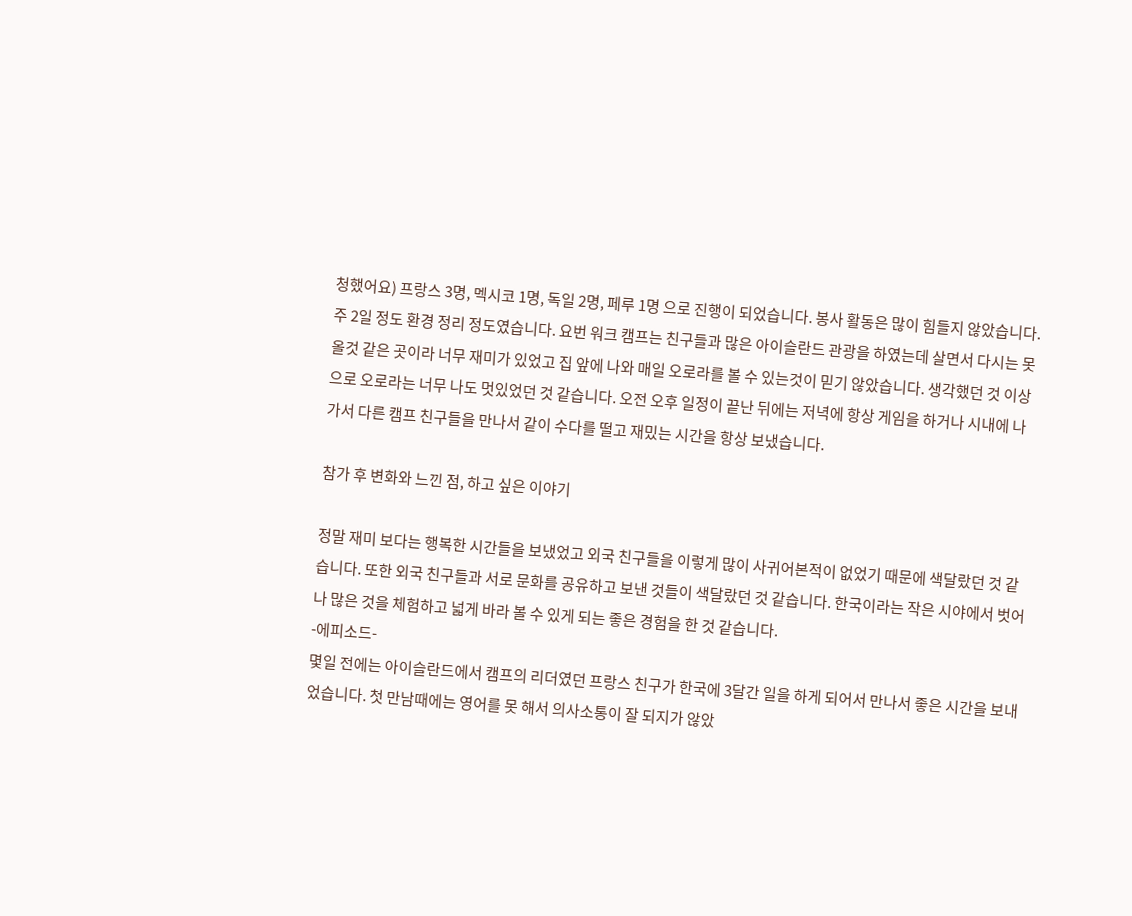청했어요) 프랑스 3명, 멕시코 1명, 독일 2명, 페루 1명 으로 진행이 되었습니다. 봉사 활동은 많이 힘들지 않았습니다. 주 2일 정도 환경 정리 정도였습니다. 요번 워크 캠프는 친구들과 많은 아이슬란드 관광을 하였는데 살면서 다시는 못 올것 같은 곳이라 너무 재미가 있었고 집 앞에 나와 매일 오로라를 볼 수 있는것이 믿기 않았습니다. 생각했던 것 이상으로 오로라는 너무 나도 멋있었던 것 같습니다. 오전 오후 일정이 끝난 뒤에는 저녁에 항상 게임을 하거나 시내에 나가서 다른 캠프 친구들을 만나서 같이 수다를 떨고 재밌는 시간을 항상 보냈습니다.

참가 후 변화와 느낀 점, 하고 싶은 이야기

정말 재미 보다는 행복한 시간들을 보냈었고 외국 친구들을 이렇게 많이 사귀어본적이 없었기 때문에 색달랐던 것 같습니다. 또한 외국 친구들과 서로 문화를 공유하고 보낸 것들이 색달랐던 것 같습니다. 한국이라는 작은 시야에서 벗어나 많은 것을 체험하고 넓게 바라 볼 수 있게 되는 좋은 경험을 한 것 같습니다.
-에피소드-
몇일 전에는 아이슬란드에서 캠프의 리더였던 프랑스 친구가 한국에 3달간 일을 하게 되어서 만나서 좋은 시간을 보내었습니다. 첫 만남때에는 영어를 못 해서 의사소통이 잘 되지가 않았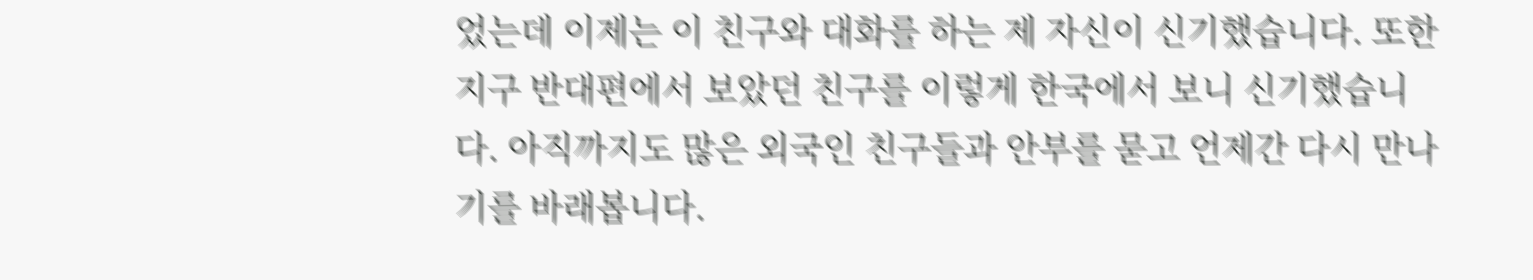었는데 이제는 이 친구와 대화를 하는 제 자신이 신기했습니다. 또한 지구 반대편에서 보았던 친구를 이렇게 한국에서 보니 신기했습니다. 아직까지도 많은 외국인 친구들과 안부를 묻고 언제간 다시 만나기를 바래봅니다.